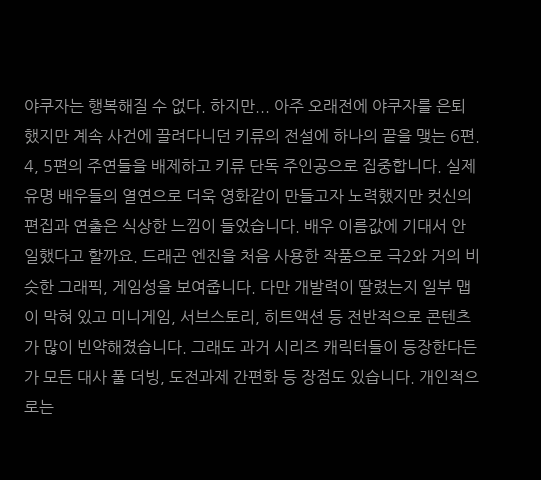야쿠자는 행복해질 수 없다. 하지만... 아주 오래전에 야쿠자를 은퇴했지만 계속 사건에 끌려다니던 키류의 전설에 하나의 끝을 맺는 6편. 4, 5편의 주연들을 배제하고 키류 단독 주인공으로 집중합니다. 실제 유명 배우들의 열연으로 더욱 영화같이 만들고자 노력했지만 컷신의 편집과 연출은 식상한 느낌이 들었습니다. 배우 이름값에 기대서 안일했다고 할까요. 드래곤 엔진을 처음 사용한 작품으로 극2와 거의 비슷한 그래픽, 게임성을 보여줍니다. 다만 개발력이 딸렸는지 일부 맵이 막혀 있고 미니게임, 서브스토리, 히트액션 등 전반적으로 콘텐츠가 많이 빈약해졌습니다. 그래도 과거 시리즈 캐릭터들이 등장한다든가 모든 대사 풀 더빙, 도전과제 간편화 등 장점도 있습니다. 개인적으로는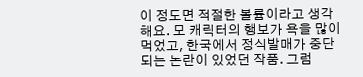이 정도면 적절한 볼륨이라고 생각해요. 모 캐릭터의 행보가 욕을 많이 먹었고, 한국에서 정식발매가 중단되는 논란이 있었던 작품. 그럼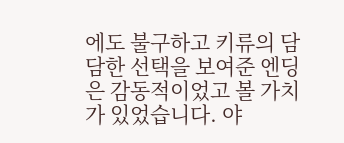에도 불구하고 키류의 담담한 선택을 보여준 엔딩은 감동적이었고 볼 가치가 있었습니다. 야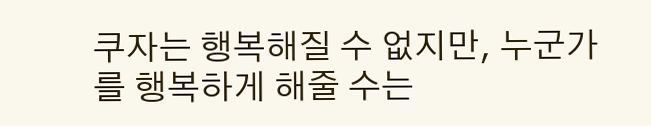쿠자는 행복해질 수 없지만, 누군가를 행복하게 해줄 수는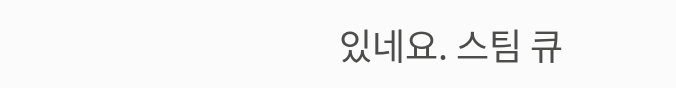있네요. 스팀 큐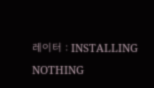레이터 : INSTALLING NOTHING